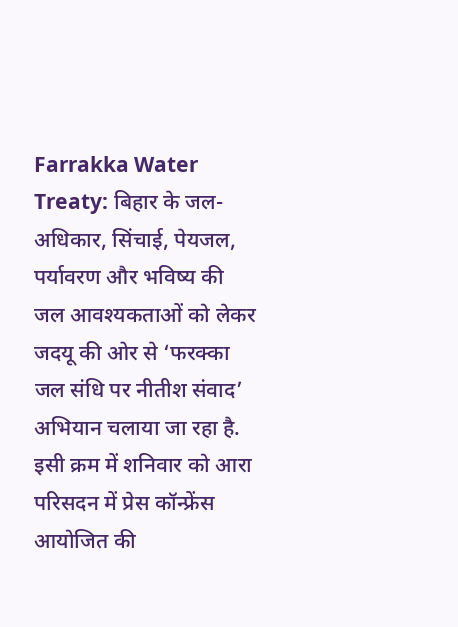Farrakka Water Treaty: बिहार के जल-अधिकार, सिंचाई, पेयजल, पर्यावरण और भविष्य की जल आवश्यकताओं को लेकर जदयू की ओर से ‘फरक्का जल संधि पर नीतीश संवाद’ अभियान चलाया जा रहा है. इसी क्रम में शनिवार को आरा परिसदन में प्रेस कॉन्फ्रेंस आयोजित की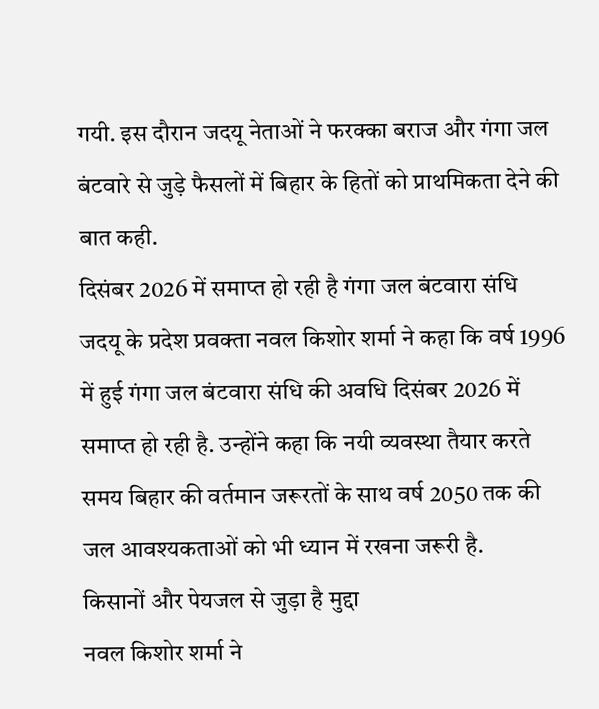गयी. इस दौरान जदयू नेताओं ने फरक्का बराज और गंगा जल बंटवारे से जुड़े फैसलों में बिहार के हितों को प्राथमिकता देने की बात कही.
दिसंबर 2026 में समाप्त हो रही है गंगा जल बंटवारा संधि
जदयू के प्रदेश प्रवक्ता नवल किशोर शर्मा ने कहा कि वर्ष 1996 में हुई गंगा जल बंटवारा संधि की अवधि दिसंबर 2026 में समाप्त हो रही है. उन्होंने कहा कि नयी व्यवस्था तैयार करते समय बिहार की वर्तमान जरूरतों के साथ वर्ष 2050 तक की जल आवश्यकताओं को भी ध्यान में रखना जरूरी है.
किसानों और पेयजल से जुड़ा है मुद्दा
नवल किशोर शर्मा ने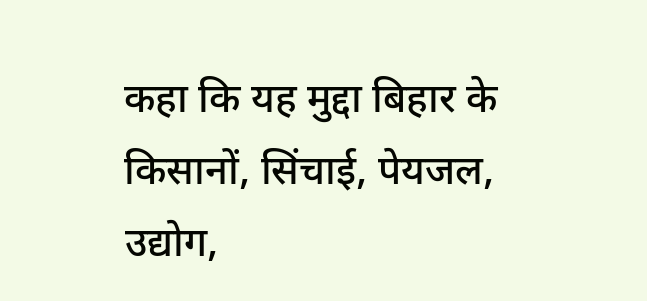कहा कि यह मुद्दा बिहार के किसानों, सिंचाई, पेयजल, उद्योग,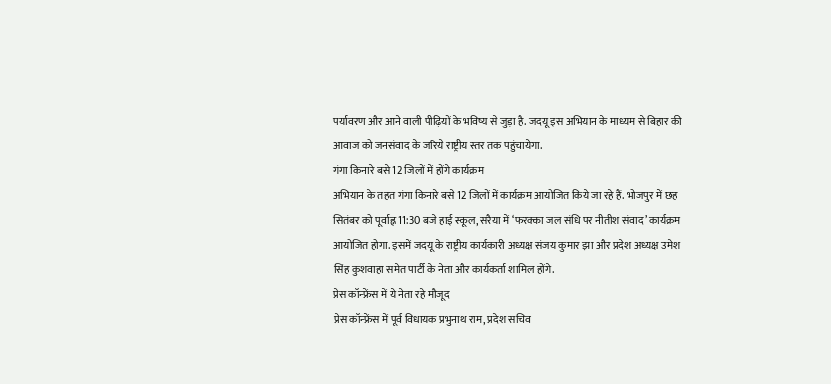पर्यावरण और आने वाली पीढ़ियों के भविष्य से जुड़ा है. जदयू इस अभियान के माध्यम से बिहार की आवाज को जनसंवाद के जरिये राष्ट्रीय स्तर तक पहुंचायेगा.
गंगा किनारे बसे 12 जिलों में होंगे कार्यक्रम
अभियान के तहत गंगा किनारे बसे 12 जिलों में कार्यक्रम आयोजित किये जा रहे हैं. भोजपुर में छह सितंबर को पूर्वाह्न 11:30 बजे हाई स्कूल, सरैया में ‘फरक्का जल संधि पर नीतीश संवाद’ कार्यक्रम आयोजित होगा. इसमें जदयू के राष्ट्रीय कार्यकारी अध्यक्ष संजय कुमार झा और प्रदेश अध्यक्ष उमेश सिंह कुशवाहा समेत पार्टी के नेता और कार्यकर्ता शामिल होंगे.
प्रेस कॉन्फ्रेंस में ये नेता रहे मौजूद
प्रेस कॉन्फ्रेंस में पूर्व विधायक प्रभुनाथ राम, प्रदेश सचिव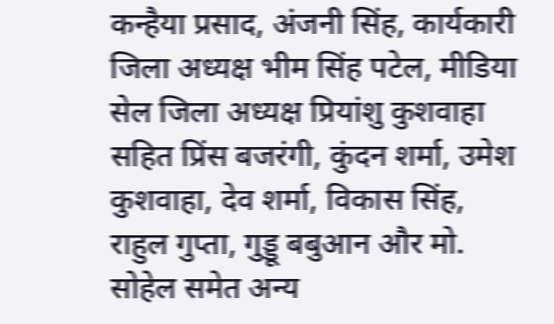कन्हैया प्रसाद, अंजनी सिंह, कार्यकारी जिला अध्यक्ष भीम सिंह पटेल, मीडिया सेल जिला अध्यक्ष प्रियांशु कुशवाहा सहित प्रिंस बजरंगी, कुंदन शर्मा, उमेश कुशवाहा, देव शर्मा, विकास सिंह, राहुल गुप्ता, गुड्डू बबुआन और मो. सोहेल समेत अन्य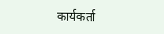कार्यकर्ता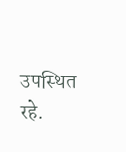उपस्थित रहे.